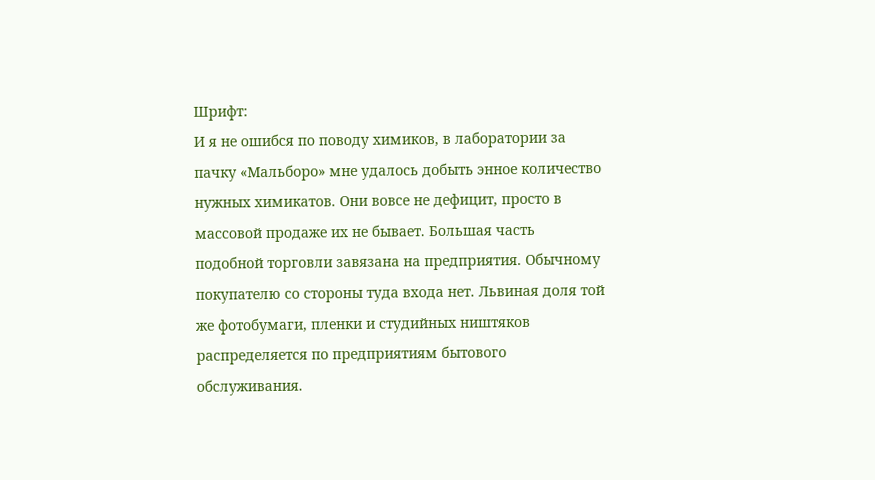Шрифт:
И я не ошибся по поводу химиков, в лаборатории за пачку «Мальборо» мне удалось добыть энное количество нужных химикатов. Они вовсе не дефицит, просто в массовой продаже их не бывает. Большая часть подобной торговли завязана на предприятия. Обычному покупателю со стороны туда входа нет. Львиная доля той же фотобумаги, пленки и студийных ништяков распределяется по предприятиям бытового обслуживания.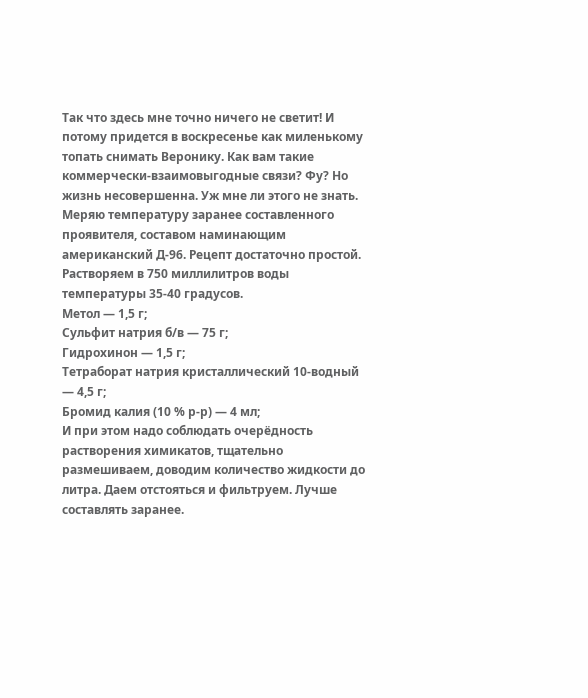Так что здесь мне точно ничего не светит! И потому придется в воскресенье как миленькому топать снимать Веронику. Как вам такие коммерчески-взаимовыгодные связи? Фу? Но жизнь несовершенна. Уж мне ли этого не знать.
Меряю температуру заранее составленного проявителя, составом наминающим американский Д-96. Рецепт достаточно простой. Растворяем в 750 миллилитров воды температуры 35-40 градусов.
Метол — 1,5 г;
Сульфит натрия б/в — 75 г;
Гидрохинон — 1,5 г;
Тетраборат натрия кристаллический 10-водный — 4,5 г;
Бромид калия (10 % р-р) — 4 мл;
И при этом надо соблюдать очерёдность растворения химикатов, тщательно размешиваем, доводим количество жидкости до литра. Даем отстояться и фильтруем. Лучше составлять заранее.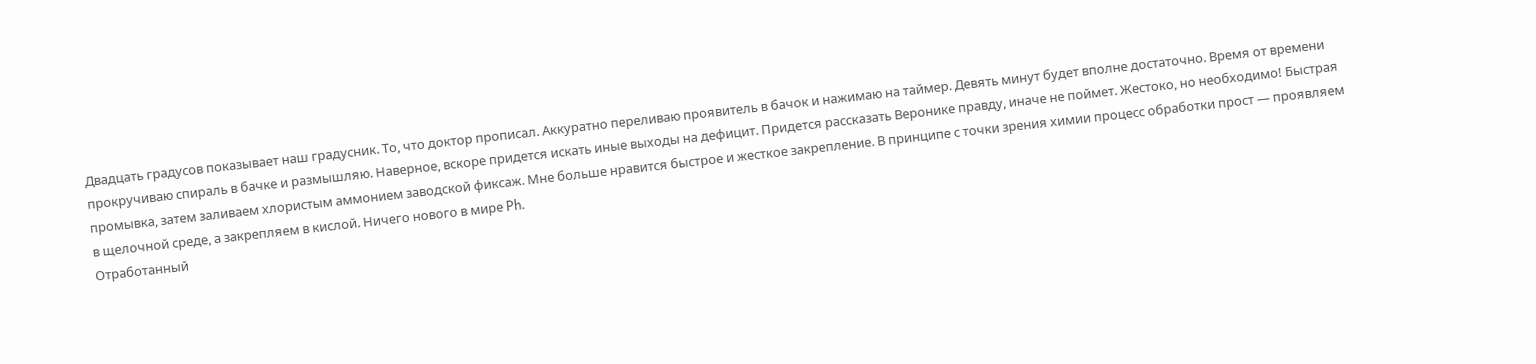Двадцать градусов показывает наш градусник. То, что доктор прописал. Аккуратно переливаю проявитель в бачок и нажимаю на таймер. Девять минут будет вполне достаточно. Время от времени прокручиваю спираль в бачке и размышляю. Наверное, вскоре придется искать иные выходы на дефицит. Придется рассказать Веронике правду, иначе не поймет. Жестоко, но необходимо! Быстрая промывка, затем заливаем хлористым аммонием заводской фиксаж. Мне больше нравится быстрое и жесткое закрепление. В принципе с точки зрения химии процесс обработки прост — проявляем в щелочной среде, а закрепляем в кислой. Ничего нового в мире Ph.
Отработанный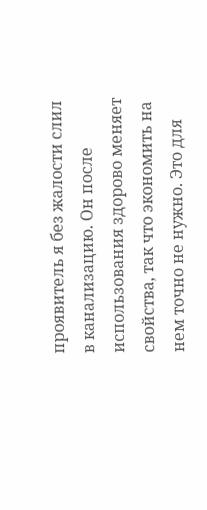проявитель я без жалости слил в канализацию. Он после использования здорово меняет свойства, так что экономить на нем точно не нужно. Это для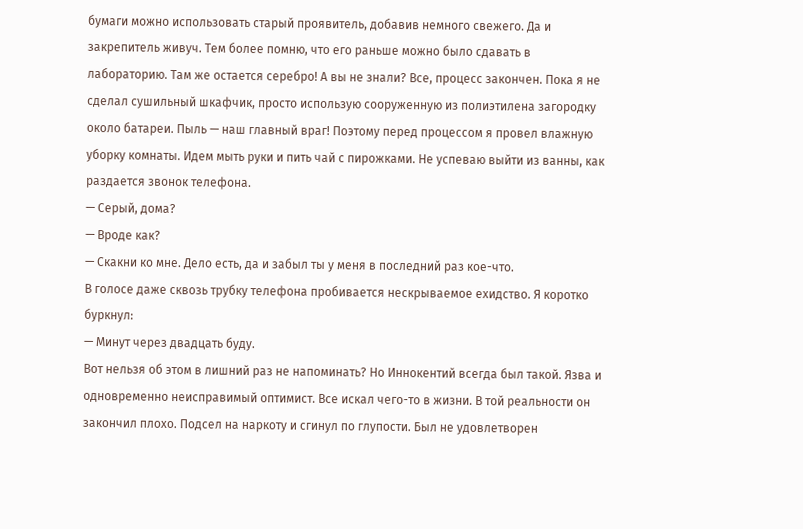бумаги можно использовать старый проявитель, добавив немного свежего. Да и закрепитель живуч. Тем более помню, что его раньше можно было сдавать в лабораторию. Там же остается серебро! А вы не знали? Все, процесс закончен. Пока я не сделал сушильный шкафчик, просто использую сооруженную из полиэтилена загородку около батареи. Пыль — наш главный враг! Поэтому перед процессом я провел влажную уборку комнаты. Идем мыть руки и пить чай с пирожками. Не успеваю выйти из ванны, как раздается звонок телефона.
— Серый, дома?
— Вроде как?
— Скакни ко мне. Дело есть, да и забыл ты у меня в последний раз кое-что.
В голосе даже сквозь трубку телефона пробивается нескрываемое ехидство. Я коротко буркнул:
— Минут через двадцать буду.
Вот нельзя об этом в лишний раз не напоминать? Но Иннокентий всегда был такой. Язва и одновременно неисправимый оптимист. Все искал чего-то в жизни. В той реальности он закончил плохо. Подсел на наркоту и сгинул по глупости. Был не удовлетворен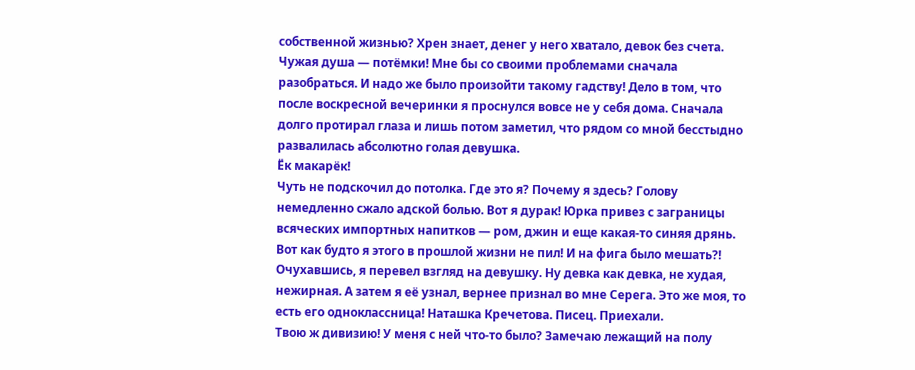собственной жизнью? Хрен знает, денег у него хватало, девок без счета. Чужая душа — потёмки! Мне бы со своими проблемами сначала разобраться. И надо же было произойти такому гадству! Дело в том, что после воскресной вечеринки я проснулся вовсе не у себя дома. Сначала долго протирал глаза и лишь потом заметил, что рядом со мной бесстыдно развалилась абсолютно голая девушка.
Ёк макарёк!
Чуть не подскочил до потолка. Где это я? Почему я здесь? Голову немедленно сжало адской болью. Вот я дурак! Юрка привез с заграницы всяческих импортных напитков — ром, джин и еще какая-то синяя дрянь. Вот как будто я этого в прошлой жизни не пил! И на фига было мешать?! Очухавшись, я перевел взгляд на девушку. Ну девка как девка, не худая, нежирная. А затем я её узнал, вернее признал во мне Серега. Это же моя, то есть его одноклассница! Наташка Кречетова. Писец. Приехали.
Твою ж дивизию! У меня с ней что-то было? Замечаю лежащий на полу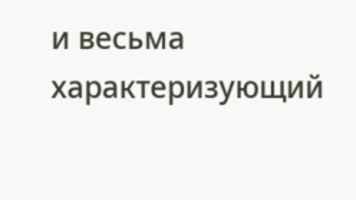и весьма характеризующий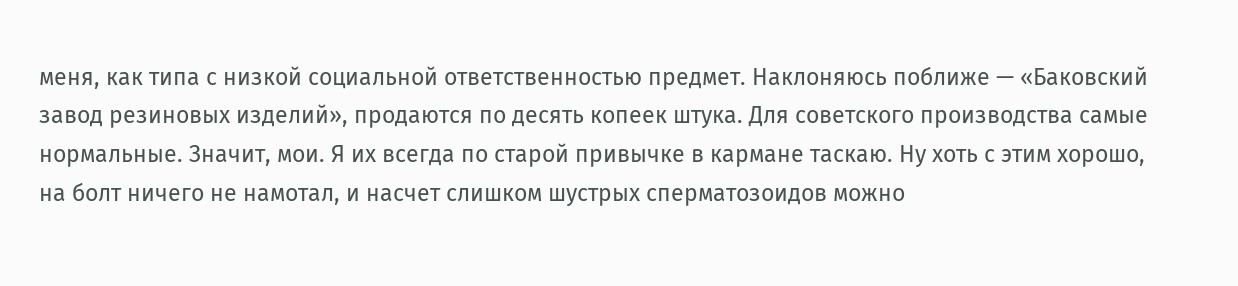меня, как типа с низкой социальной ответственностью предмет. Наклоняюсь поближе — «Баковский завод резиновых изделий», продаются по десять копеек штука. Для советского производства самые нормальные. Значит, мои. Я их всегда по старой привычке в кармане таскаю. Ну хоть с этим хорошо, на болт ничего не намотал, и насчет слишком шустрых сперматозоидов можно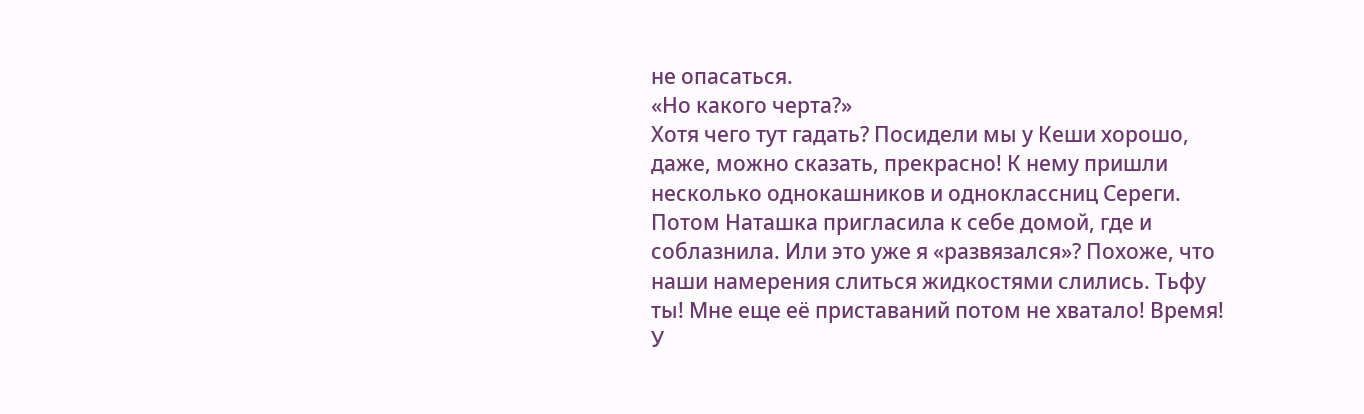не опасаться.
«Но какого черта?»
Хотя чего тут гадать? Посидели мы у Кеши хорошо, даже, можно сказать, прекрасно! К нему пришли несколько однокашников и одноклассниц Сереги. Потом Наташка пригласила к себе домой, где и соблазнила. Или это уже я «развязался»? Похоже, что наши намерения слиться жидкостями слились. Тьфу ты! Мне еще её приставаний потом не хватало! Время! У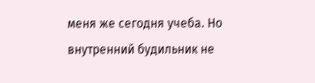меня же сегодня учеба. Но внутренний будильник не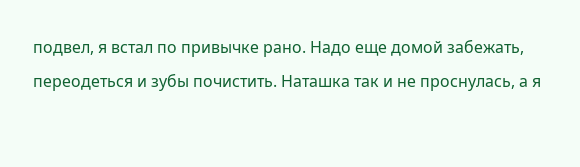подвел, я встал по привычке рано. Надо еще домой забежать, переодеться и зубы почистить. Наташка так и не проснулась, а я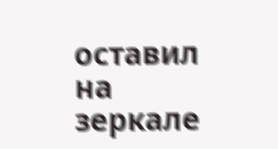оставил на зеркале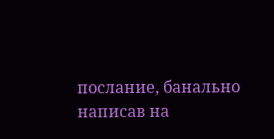послание, банально написав на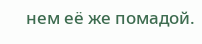нем её же помадой.